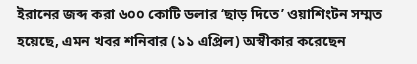ইরানের জব্দ করা ৬০০ কোটি ডলার ‘ছাড় দিতে’ ওয়াশিংটন সম্মত হয়েছে, এমন খবর শনিবার (১১ এপ্রিল) অস্বীকার করেছেন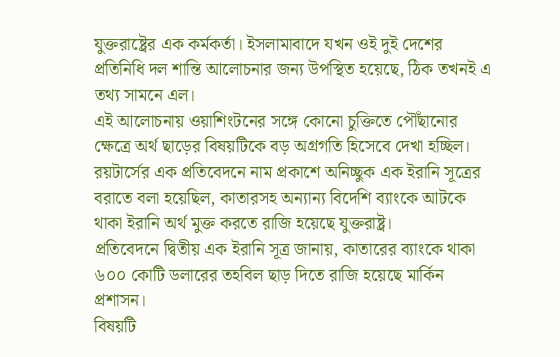যুক্তরাষ্ট্রের এক কর্মকর্তা। ইসলামাবাদে যখন ওই দুই দেশের প্রতিনিধি দল শান্তি আলোচনার জন্য উপস্থিত হয়েছে, ঠিক তখনই এ তথ্য সামনে এল।
এই আলোচনায় ওয়াশিংটনের সঙ্গে কোনো চুক্তিতে পৌঁছানোর ক্ষেত্রে অর্থ ছাড়ের বিষয়টিকে বড় অগ্রগতি হিসেবে দেখা হচ্ছিল।
রয়টার্সের এক প্রতিবেদনে নাম প্রকাশে অনিচ্ছুক এক ইরানি সূত্রের বরাতে বলা হয়েছিল, কাতারসহ অন্যান্য বিদেশি ব্যাংকে আটকে থাকা ইরানি অর্থ মুক্ত করতে রাজি হয়েছে যুক্তরাষ্ট্র।
প্রতিবেদনে দ্বিতীয় এক ইরানি সূত্র জানায়, কাতারের ব্যাংকে থাকা ৬০০ কোটি ডলারের তহবিল ছাড় দিতে রাজি হয়েছে মার্কিন প্রশাসন।
বিষয়টি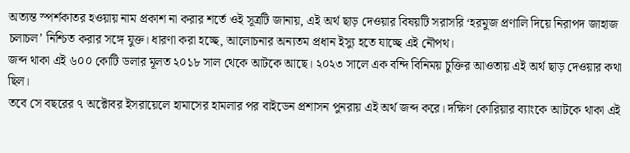অত্যন্ত স্পর্শকাতর হওয়ায় নাম প্রকাশ না করার শর্তে ওই সূত্রটি জানায়, এই অর্থ ছাড় দেওয়ার বিষয়টি সরাসরি ‘হরমুজ প্রণালি দিয়ে নিরাপদ জাহাজ চলাচল’ নিশ্চিত করার সঙ্গে যুক্ত। ধারণা করা হচ্ছে, আলোচনার অন্যতম প্রধান ইস্যু হতে যাচ্ছে এই নৌপথ।
জব্দ থাকা এই ৬০০ কোটি ডলার মূলত ২০১৮ সাল থেকে আটকে আছে। ২০২৩ সালে এক বন্দি বিনিময় চুক্তির আওতায় এই অর্থ ছাড় দেওয়ার কথা ছিল।
তবে সে বছরের ৭ অক্টোবর ইসরায়েলে হামাসের হামলার পর বাইডেন প্রশাসন পুনরায় এই অর্থ জব্দ করে। দক্ষিণ কোরিয়ার ব্যাংকে আটকে থাকা এই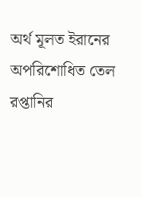অর্থ মূলত ইরানের অপরিশোধিত তেল রপ্তানির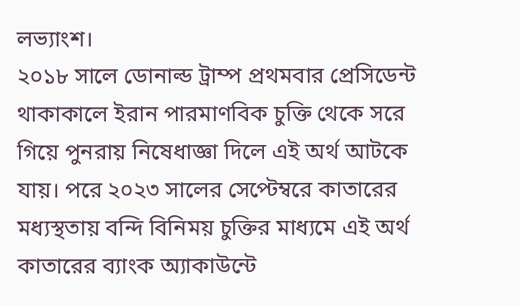লভ্যাংশ।
২০১৮ সালে ডোনাল্ড ট্রাম্প প্রথমবার প্রেসিডেন্ট থাকাকালে ইরান পারমাণবিক চুক্তি থেকে সরে গিয়ে পুনরায় নিষেধাজ্ঞা দিলে এই অর্থ আটকে যায়। পরে ২০২৩ সালের সেপ্টেম্বরে কাতারের মধ্যস্থতায় বন্দি বিনিময় চুক্তির মাধ্যমে এই অর্থ কাতারের ব্যাংক অ্যাকাউন্টে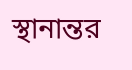স্থানান্তর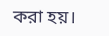করা হয়।